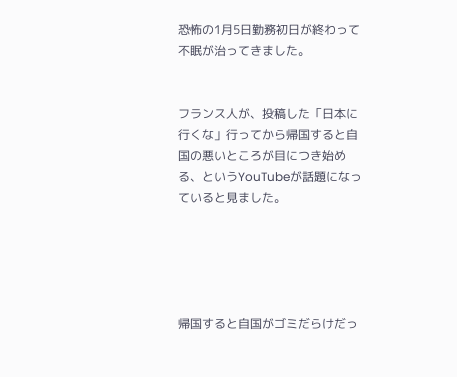恐怖の1月5日勤務初日が終わって不眠が治ってきました。


フランス人が、投稿した「日本に行くな」行ってから帰国すると自国の悪いところが目につき始める、というYouTubeが話題になっていると見ました。





帰国すると自国がゴミだらけだっ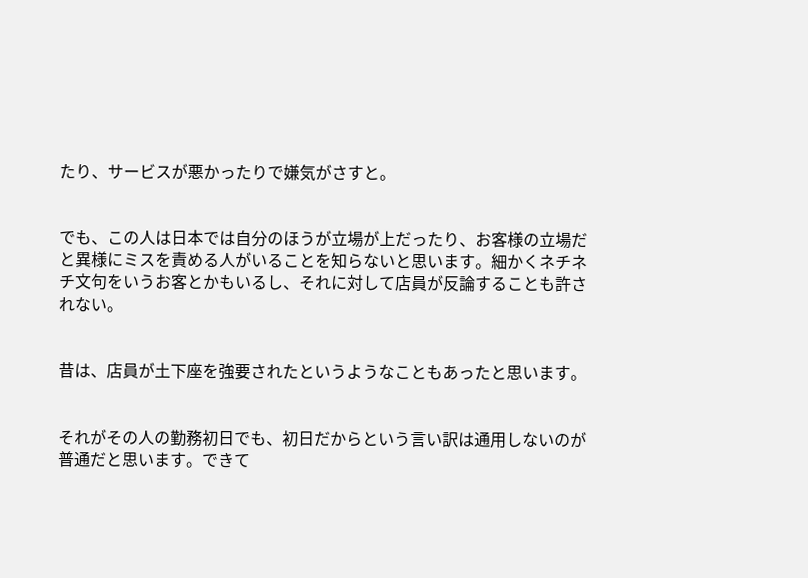たり、サービスが悪かったりで嫌気がさすと。


でも、この人は日本では自分のほうが立場が上だったり、お客様の立場だと異様にミスを責める人がいることを知らないと思います。細かくネチネチ文句をいうお客とかもいるし、それに対して店員が反論することも許されない。


昔は、店員が土下座を強要されたというようなこともあったと思います。


それがその人の勤務初日でも、初日だからという言い訳は通用しないのが普通だと思います。できて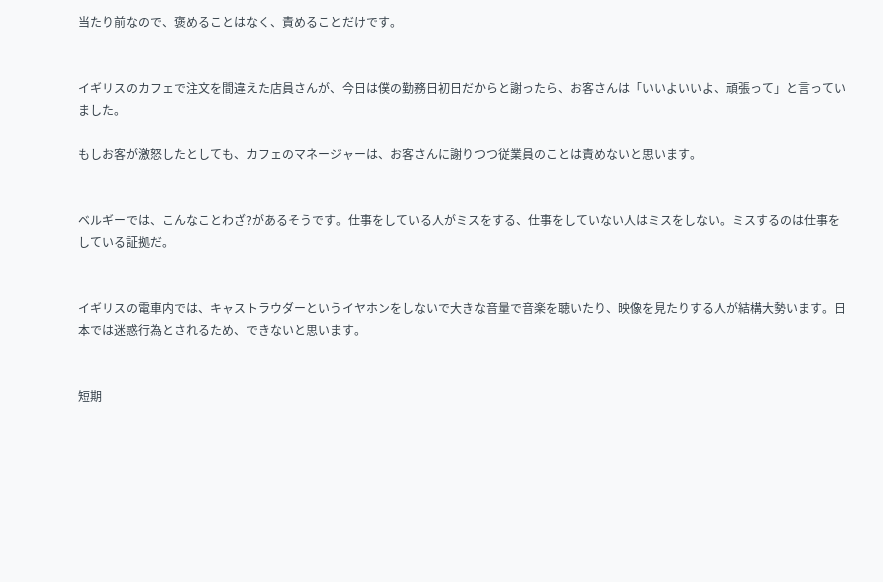当たり前なので、褒めることはなく、責めることだけです。


イギリスのカフェで注文を間違えた店員さんが、今日は僕の勤務日初日だからと謝ったら、お客さんは「いいよいいよ、頑張って」と言っていました。

もしお客が激怒したとしても、カフェのマネージャーは、お客さんに謝りつつ従業員のことは責めないと思います。


ベルギーでは、こんなことわざ?があるそうです。仕事をしている人がミスをする、仕事をしていない人はミスをしない。ミスするのは仕事をしている証拠だ。


イギリスの電車内では、キャストラウダーというイヤホンをしないで大きな音量で音楽を聴いたり、映像を見たりする人が結構大勢います。日本では迷惑行為とされるため、できないと思います。


短期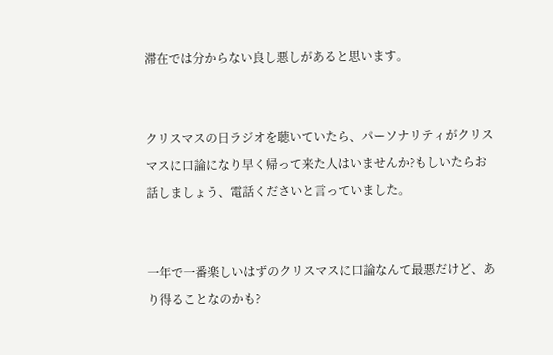滞在では分からない良し悪しがあると思います。


クリスマスの日ラジオを聴いていたら、パーソナリティがクリスマスに口論になり早く帰って来た人はいませんか?もしいたらお話しましょう、電話くださいと言っていました。


一年で一番楽しいはずのクリスマスに口論なんて最悪だけど、あり得ることなのかも?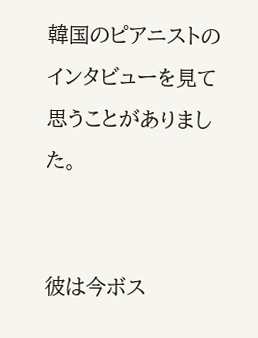韓国のピアニストのインタビューを見て思うことがありました。


彼は今ボス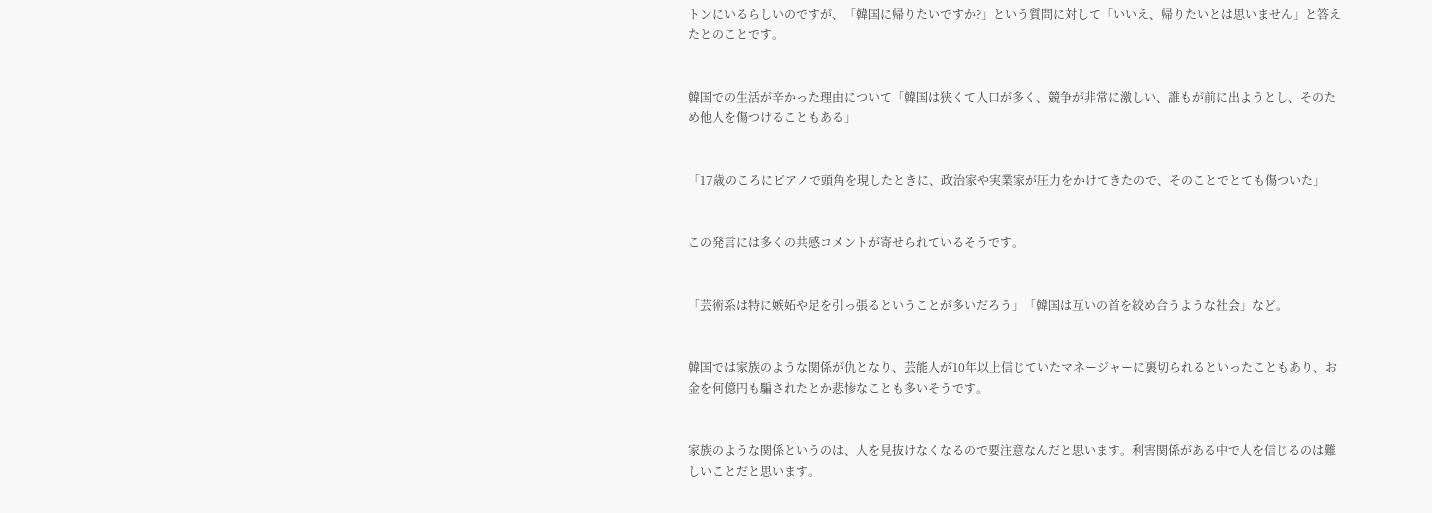トンにいるらしいのですが、「韓国に帰りたいですか?」という質問に対して「いいえ、帰りたいとは思いません」と答えたとのことです。


韓国での生活が辛かった理由について「韓国は狭くて人口が多く、競争が非常に激しい、誰もが前に出ようとし、そのため他人を傷つけることもある」


「17歳のころにピアノで頭角を現したときに、政治家や実業家が圧力をかけてきたので、そのことでとても傷ついた」


この発言には多くの共感コメントが寄せられているそうです。


「芸術系は特に嫉妬や足を引っ張るということが多いだろう」「韓国は互いの首を絞め合うような社会」など。


韓国では家族のような関係が仇となり、芸能人が10年以上信じていたマネージャーに裏切られるといったこともあり、お金を何億円も騙されたとか悲惨なことも多いそうです。


家族のような関係というのは、人を見抜けなくなるので要注意なんだと思います。利害関係がある中で人を信じるのは難しいことだと思います。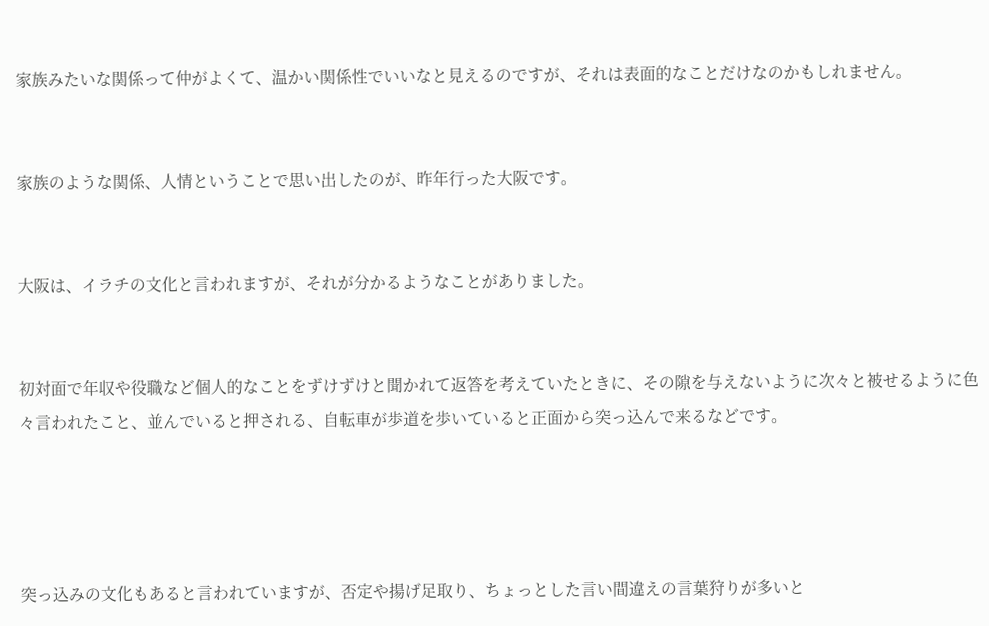家族みたいな関係って仲がよくて、温かい関係性でいいなと見えるのですが、それは表面的なことだけなのかもしれません。


家族のような関係、人情ということで思い出したのが、昨年行った大阪です。


大阪は、イラチの文化と言われますが、それが分かるようなことがありました。


初対面で年収や役職など個人的なことをずけずけと聞かれて返答を考えていたときに、その隙を与えないように次々と被せるように色々言われたこと、並んでいると押される、自転車が歩道を歩いていると正面から突っ込んで来るなどです。




突っ込みの文化もあると言われていますが、否定や揚げ足取り、ちょっとした言い間違えの言葉狩りが多いと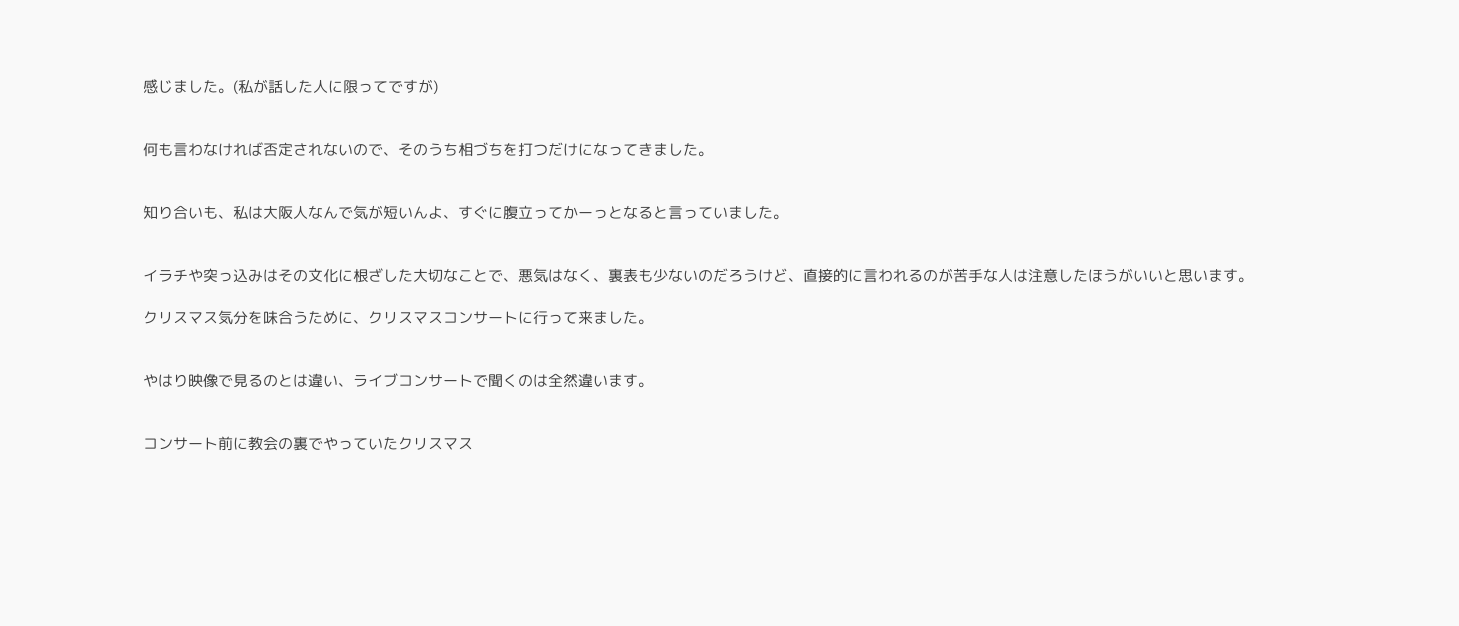感じました。(私が話した人に限ってですが)


何も言わなければ否定されないので、そのうち相づちを打つだけになってきました。


知り合いも、私は大阪人なんで気が短いんよ、すぐに腹立ってかーっとなると言っていました。


イラチや突っ込みはその文化に根ざした大切なことで、悪気はなく、裏表も少ないのだろうけど、直接的に言われるのが苦手な人は注意したほうがいいと思います。

クリスマス気分を味合うために、クリスマスコンサートに行って来ました。


やはり映像で見るのとは違い、ライブコンサートで聞くのは全然違います。


コンサート前に教会の裏でやっていたクリスマス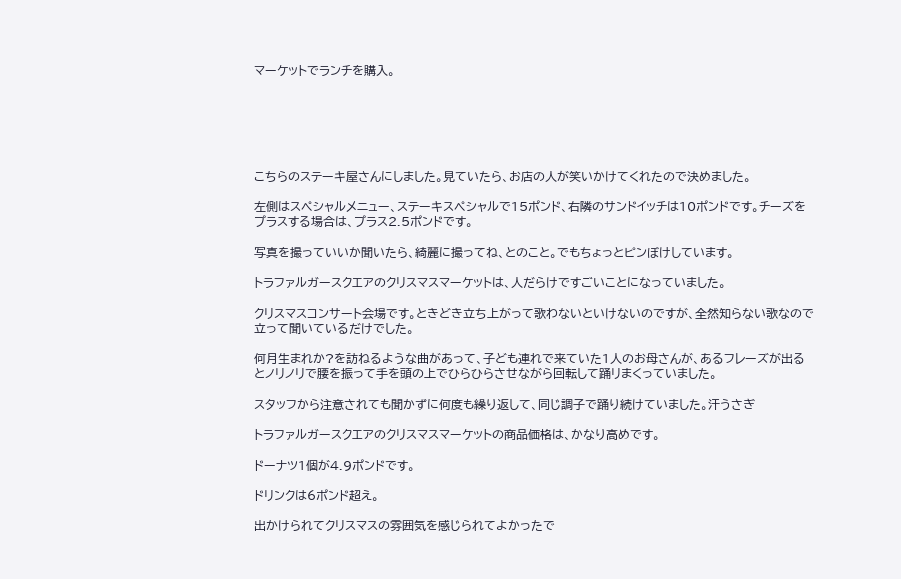マーケットでランチを購入。






こちらのステーキ屋さんにしました。見ていたら、お店の人が笑いかけてくれたので決めました。

左側はスペシャルメニュー、ステーキスペシャルで15ポンド、右隣のサンドイッチは10ポンドです。チーズをプラスする場合は、プラス2.5ポンドです。

写真を撮っていいか聞いたら、綺麗に撮ってね、とのこと。でもちょっとピンぼけしています。

トラファルガースクエアのクリスマスマーケットは、人だらけですごいことになっていました。

クリスマスコンサート会場です。ときどき立ち上がって歌わないといけないのですが、全然知らない歌なので立って聞いているだけでした。

何月生まれか?を訪ねるような曲があって、子ども連れで来ていた1人のお母さんが、あるフレーズが出るとノリノリで腰を振って手を頭の上でひらひらさせながら回転して踊リまくっていました。

スタッフから注意されても聞かずに何度も繰り返して、同じ調子で踊り続けていました。汗うさぎ

トラファルガースクエアのクリスマスマーケットの商品価格は、かなり高めです。

ドーナツ1個が4.9ポンドです。

ドリンクは6ポンド超え。

出かけられてクリスマスの雰囲気を感じられてよかったで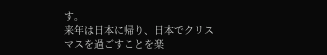す。
来年は日本に帰り、日本でクリスマスを過ごすことを楽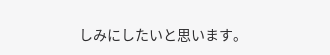しみにしたいと思います。